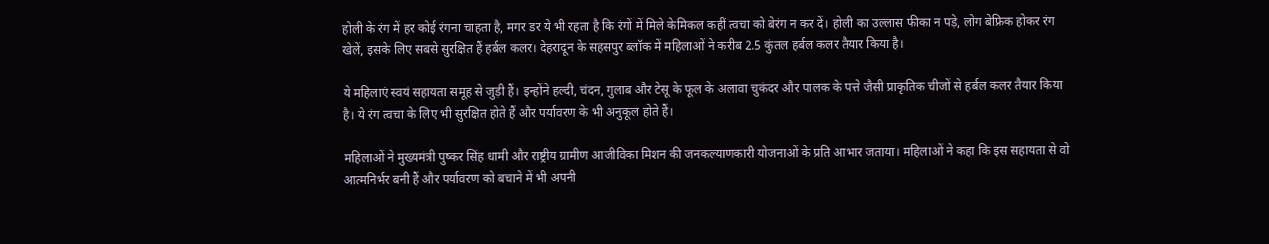होली के रंग में हर कोई रंगना चाहता है, मगर डर ये भी रहता है कि रंगों में मिले केमिकल कहीं त्वचा को बेरंग न कर दें। होली का उल्लास फीका न पड़े, लोग बेफ्रिक होकर रंग खेलें, इसके लिए सबसे सुरक्षित हैं हर्बल कलर। देहरादून के सहसपुर ब्लॉक में महिलाओं ने करीब 2.5 कुंतल हर्बल कलर तैयार किया है।

ये महिलाएं स्वयं सहायता समूह से जुड़ी हैं। इन्होंने हल्दी, चंदन, गुलाब और टेसू के फूल के अलावा चुकंदर और पालक के पत्ते जैसी प्राकृतिक चीजों से हर्बल कलर तैयार किया है। ये रंग त्वचा के लिए भी सुरक्षित होते हैं और पर्यावरण के भी अनुकूल होते हैं।

महिलाओं ने मुख्यमंत्री पुष्कर सिंह धामी और राष्ट्रीय ग्रामीण आजीविका मिशन की जनकल्याणकारी योजनाओं के प्रति आभार जताया। महिलाओं ने कहा कि इस सहायता से वो आत्मनिर्भर बनी हैं और पर्यावरण को बचाने में भी अपनी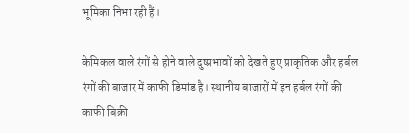भूमिका निभा रही हैं।

केमिकल वाले रंगों से होने वाले दुष्प्रभावों को देखते हुए प्राकृतिक और हर्बल रंगों की बाजार में काफी डिमांड है। स्थानीय बाजारों में इन हर्बल रंगों की काफी बिक्री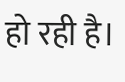हो रही है।